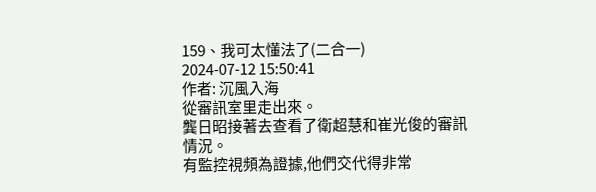159、我可太懂法了(二合一)
2024-07-12 15:50:41
作者: 沉風入海
從審訊室里走出來。
龔日昭接著去查看了衛超慧和崔光俊的審訊情況。
有監控視頻為證據,他們交代得非常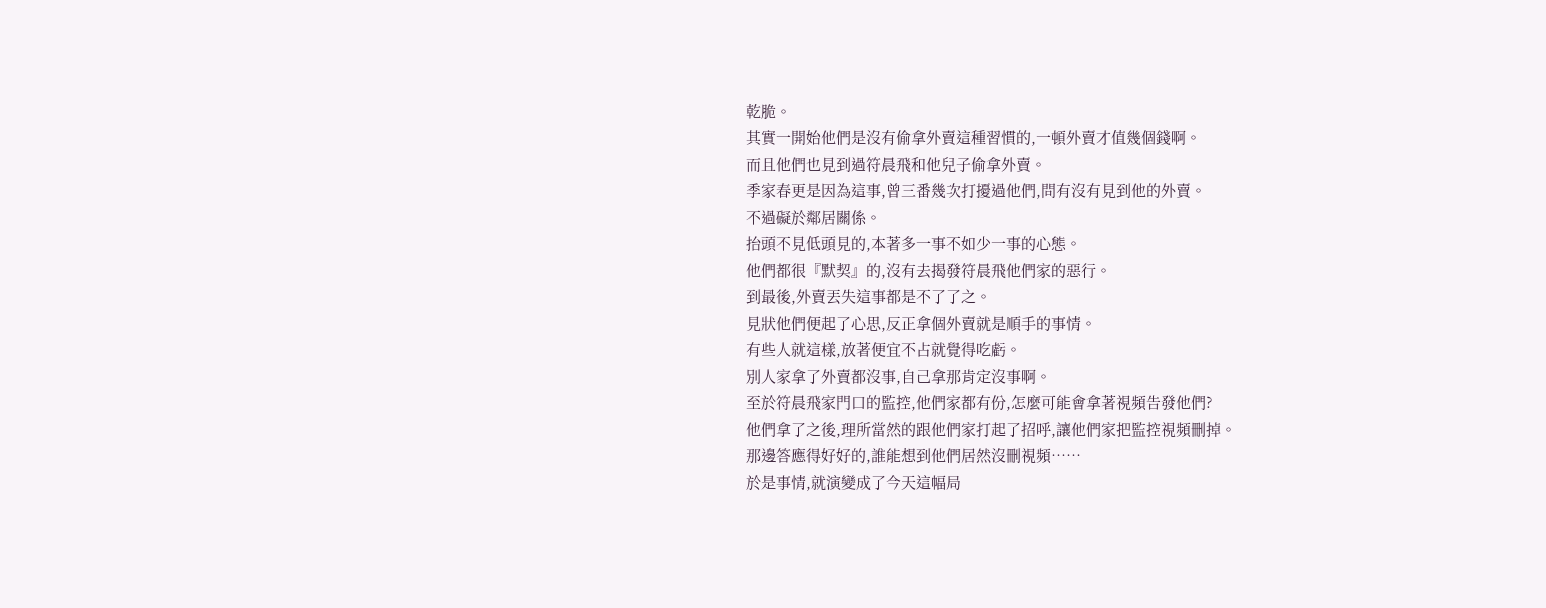乾脆。
其實一開始他們是沒有偷拿外賣這種習慣的,一頓外賣才值幾個錢啊。
而且他們也見到過符晨飛和他兒子偷拿外賣。
季家春更是因為這事,曾三番幾次打擾過他們,問有沒有見到他的外賣。
不過礙於鄰居關係。
抬頭不見低頭見的,本著多一事不如少一事的心態。
他們都很『默契』的,沒有去揭發符晨飛他們家的惡行。
到最後,外賣丟失這事都是不了了之。
見狀他們便起了心思,反正拿個外賣就是順手的事情。
有些人就這樣,放著便宜不占就覺得吃虧。
別人家拿了外賣都沒事,自己拿那肯定沒事啊。
至於符晨飛家門口的監控,他們家都有份,怎麼可能會拿著視頻告發他們?
他們拿了之後,理所當然的跟他們家打起了招呼,讓他們家把監控視頻刪掉。
那邊答應得好好的,誰能想到他們居然沒刪視頻……
於是事情,就演變成了今天這幅局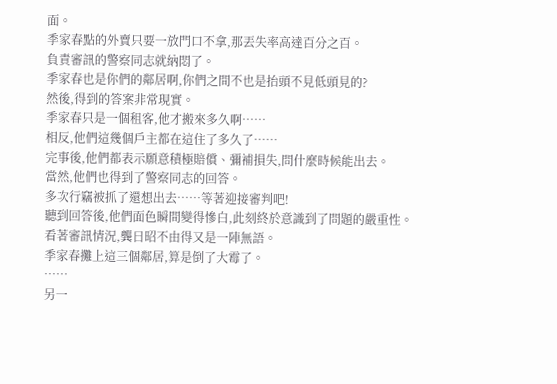面。
季家春點的外賣只要一放門口不拿,那丟失率高達百分之百。
負責審訊的警察同志就納悶了。
季家春也是你們的鄰居啊,你們之間不也是抬頭不見低頭見的?
然後,得到的答案非常現實。
季家春只是一個租客,他才搬來多久啊……
相反,他們這幾個戶主都在這住了多久了……
完事後,他們都表示願意積極賠償、彌補損失,問什麼時候能出去。
當然,他們也得到了警察同志的回答。
多次行竊被抓了還想出去……等著迎接審判吧!
聽到回答後,他們面色瞬間變得慘白,此刻終於意識到了問題的嚴重性。
看著審訊情況,龔日昭不由得又是一陣無語。
季家春攤上這三個鄰居,算是倒了大霉了。
……
另一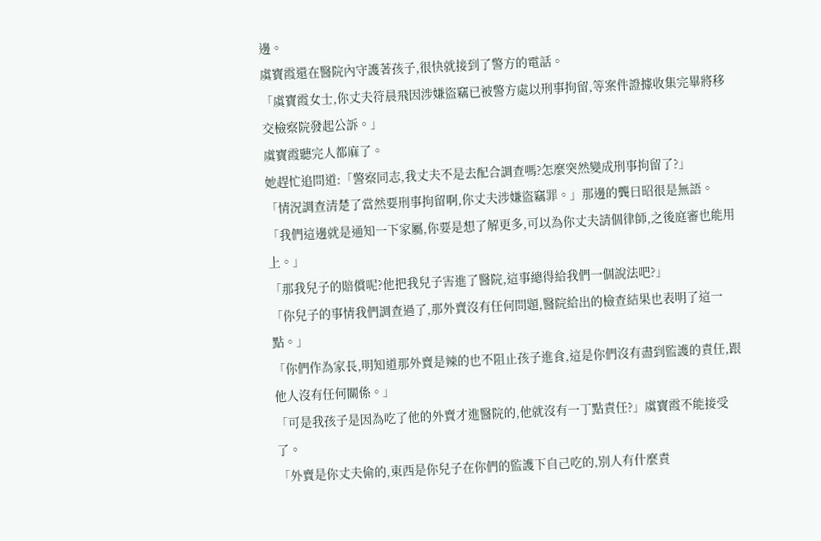邊。
虞寶霞還在醫院內守護著孩子,很快就接到了警方的電話。
「虞寶霞女士,你丈夫符晨飛因涉嫌盜竊已被警方處以刑事拘留,等案件證據收集完畢將移交檢察院發起公訴。」
虞寶霞聽完人都麻了。
她趕忙追問道:「警察同志,我丈夫不是去配合調查嗎?怎麼突然變成刑事拘留了?」
「情況調查清楚了當然要刑事拘留啊,你丈夫涉嫌盜竊罪。」那邊的龔日昭很是無語。
「我們這邊就是通知一下家屬,你要是想了解更多,可以為你丈夫請個律師,之後庭審也能用上。」
「那我兒子的賠償呢?他把我兒子害進了醫院,這事總得給我們一個說法吧?」
「你兒子的事情我們調查過了,那外賣沒有任何問題,醫院給出的檢查結果也表明了這一點。」
「你們作為家長,明知道那外賣是辣的也不阻止孩子進食,這是你們沒有盡到監護的責任,跟他人沒有任何關係。」
「可是我孩子是因為吃了他的外賣才進醫院的,他就沒有一丁點責任?」虞寶霞不能接受了。
「外賣是你丈夫偷的,東西是你兒子在你們的監護下自己吃的,別人有什麼責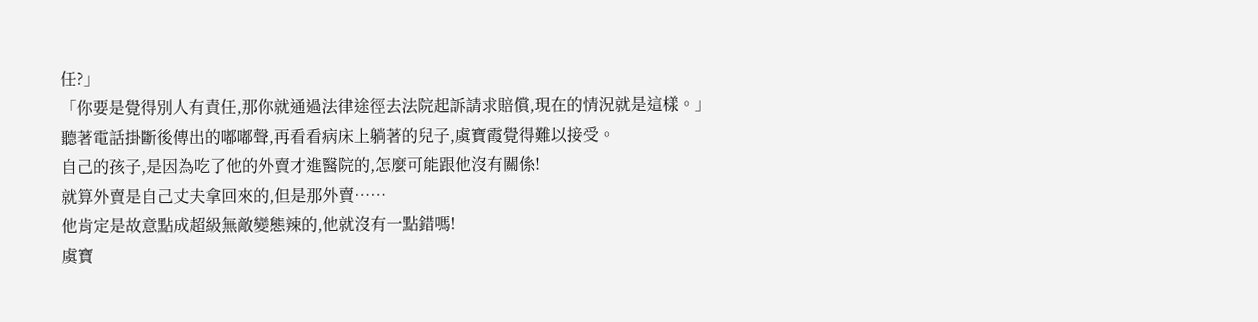任?」
「你要是覺得別人有責任,那你就通過法律途徑去法院起訴請求賠償,現在的情況就是這樣。」
聽著電話掛斷後傳出的嘟嘟聲,再看看病床上躺著的兒子,虞寶霞覺得難以接受。
自己的孩子,是因為吃了他的外賣才進醫院的,怎麼可能跟他沒有關係!
就算外賣是自己丈夫拿回來的,但是那外賣……
他肯定是故意點成超級無敵變態辣的,他就沒有一點錯嗎!
虞寶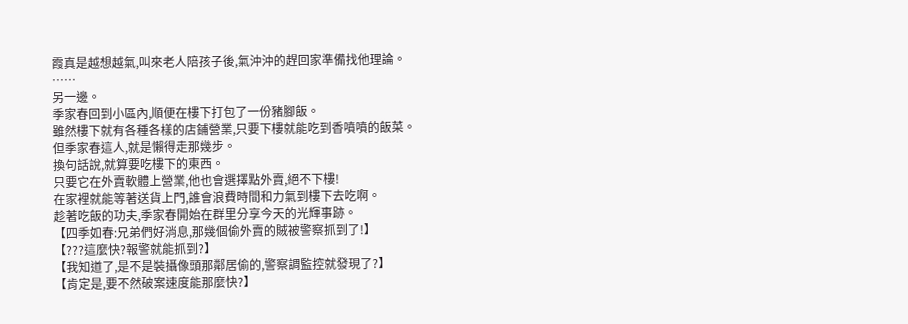霞真是越想越氣,叫來老人陪孩子後,氣沖沖的趕回家準備找他理論。
……
另一邊。
季家春回到小區內,順便在樓下打包了一份豬腳飯。
雖然樓下就有各種各樣的店鋪營業,只要下樓就能吃到香噴噴的飯菜。
但季家春這人,就是懶得走那幾步。
換句話說,就算要吃樓下的東西。
只要它在外賣軟體上營業,他也會選擇點外賣,絕不下樓!
在家裡就能等著送貨上門,誰會浪費時間和力氣到樓下去吃啊。
趁著吃飯的功夫,季家春開始在群里分享今天的光輝事跡。
【四季如春:兄弟們好消息,那幾個偷外賣的賊被警察抓到了!】
【???這麼快?報警就能抓到?】
【我知道了,是不是裝攝像頭那鄰居偷的,警察調監控就發現了?】
【肯定是,要不然破案速度能那麼快?】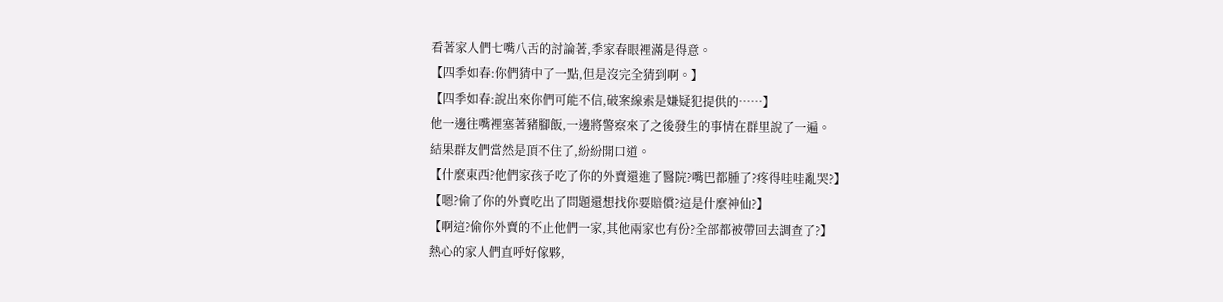看著家人們七嘴八舌的討論著,季家春眼裡滿是得意。
【四季如春:你們猜中了一點,但是沒完全猜到啊。】
【四季如春:說出來你們可能不信,破案線索是嫌疑犯提供的……】
他一邊往嘴裡塞著豬腳飯,一邊將警察來了之後發生的事情在群里說了一遍。
結果群友們當然是頂不住了,紛紛開口道。
【什麼東西?他們家孩子吃了你的外賣還進了醫院?嘴巴都腫了?疼得哇哇亂哭?】
【嗯?偷了你的外賣吃出了問題還想找你要賠償?這是什麼神仙?】
【啊這?偷你外賣的不止他們一家,其他兩家也有份?全部都被帶回去調查了?】
熱心的家人們直呼好傢夥,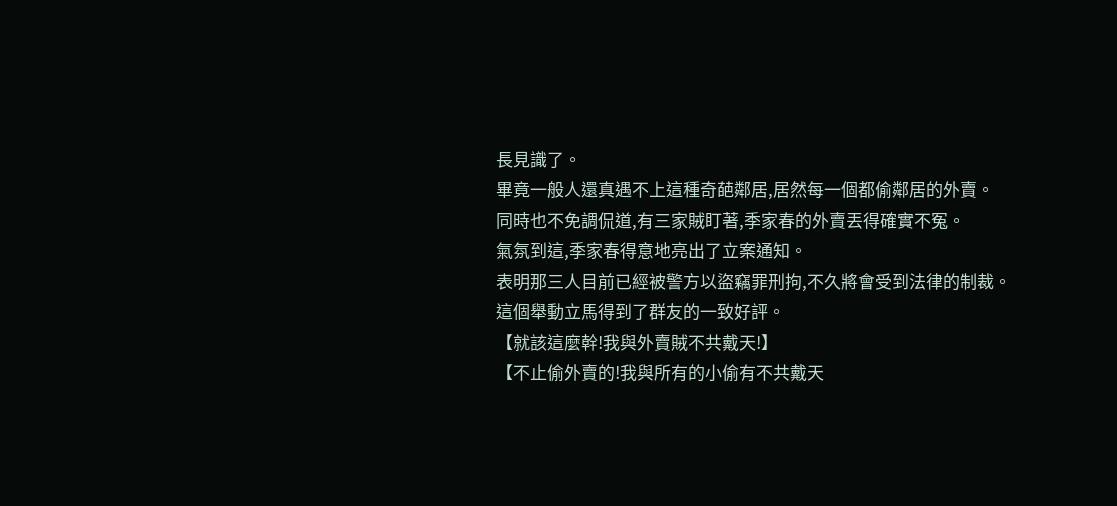長見識了。
畢竟一般人還真遇不上這種奇葩鄰居,居然每一個都偷鄰居的外賣。
同時也不免調侃道,有三家賊盯著,季家春的外賣丟得確實不冤。
氣氛到這,季家春得意地亮出了立案通知。
表明那三人目前已經被警方以盜竊罪刑拘,不久將會受到法律的制裁。
這個舉動立馬得到了群友的一致好評。
【就該這麼幹!我與外賣賊不共戴天!】
【不止偷外賣的!我與所有的小偷有不共戴天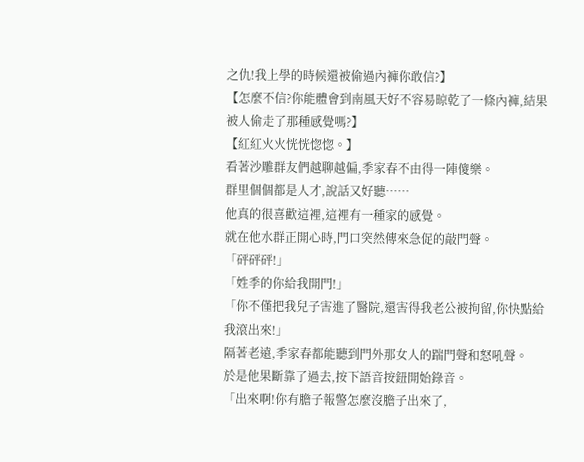之仇!我上學的時候還被偷過內褲你敢信?】
【怎麼不信?你能體會到南風天好不容易晾乾了一條內褲,結果被人偷走了那種感覺嗎?】
【紅紅火火恍恍惚惚。】
看著沙雕群友們越聊越偏,季家春不由得一陣傻樂。
群里個個都是人才,說話又好聽……
他真的很喜歡這裡,這裡有一種家的感覺。
就在他水群正開心時,門口突然傳來急促的敲門聲。
「砰砰砰!」
「姓季的你給我開門!」
「你不僅把我兒子害進了醫院,還害得我老公被拘留,你快點給我滾出來!」
隔著老遠,季家春都能聽到門外那女人的踹門聲和怒吼聲。
於是他果斷靠了過去,按下語音按鈕開始錄音。
「出來啊!你有膽子報警怎麼沒膽子出來了,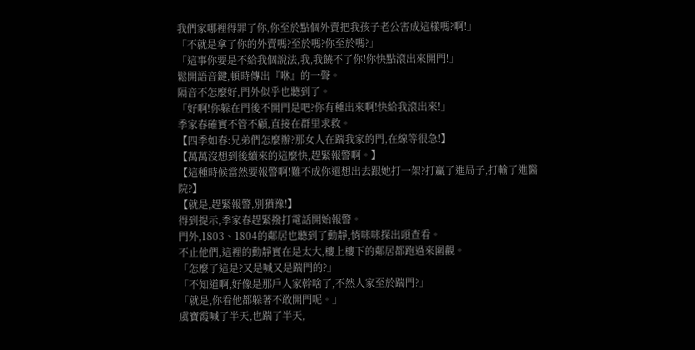我們家哪裡得罪了你,你至於點個外賣把我孩子老公害成這樣嗎?啊!」
「不就是拿了你的外賣嗎?至於嗎?你至於嗎?」
「這事你要是不給我個說法,我,我饒不了你!你快點滾出來開門!」
鬆開語音鍵,頓時傳出『咻』的一聲。
隔音不怎麼好,門外似乎也聽到了。
「好啊!你躲在門後不開門是吧?你有種出來啊!快給我滾出來!」
季家春確實不管不顧,直接在群里求救。
【四季如春:兄弟們怎麼辦?那女人在踹我家的門,在線等很急!】
【萬萬沒想到後續來的這麼快,趕緊報警啊。】
【這種時候當然要報警啊!難不成你還想出去跟她打一架?打贏了進局子,打輸了進醫院?】
【就是,趕緊報警,別猶豫!】
得到提示,季家春趕緊撥打電話開始報警。
門外,1803、1804的鄰居也聽到了動靜,悄咪咪探出頭查看。
不止他們,這裡的動靜實在是太大,樓上樓下的鄰居都跑過來圍觀。
「怎麼了這是?又是喊又是踹門的?」
「不知道啊,好像是那戶人家幹啥了,不然人家至於踹門?」
「就是,你看他都躲著不敢開門呢。」
虞寶霞喊了半天,也踹了半天,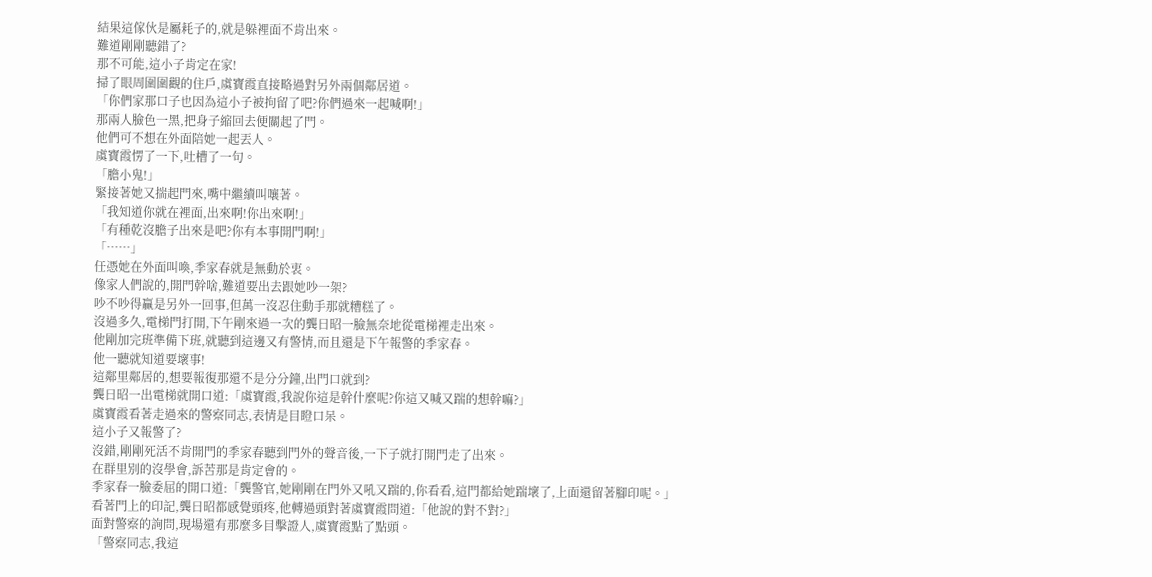結果這傢伙是屬耗子的,就是躲裡面不肯出來。
難道剛剛聽錯了?
那不可能,這小子肯定在家!
掃了眼周圍圍觀的住戶,虞寶霞直接略過對另外兩個鄰居道。
「你們家那口子也因為這小子被拘留了吧?你們過來一起喊啊!」
那兩人臉色一黑,把身子縮回去便關起了門。
他們可不想在外面陪她一起丟人。
虞寶霞愣了一下,吐槽了一句。
「膽小鬼!」
緊接著她又揣起門來,嘴中繼續叫嚷著。
「我知道你就在裡面,出來啊!你出來啊!」
「有種乾沒膽子出來是吧?你有本事開門啊!」
「……」
任憑她在外面叫喚,季家春就是無動於衷。
像家人們說的,開門幹啥,難道要出去跟她吵一架?
吵不吵得贏是另外一回事,但萬一沒忍住動手那就糟糕了。
沒過多久,電梯門打開,下午剛來過一次的龔日昭一臉無奈地從電梯裡走出來。
他剛加完班準備下班,就聽到這邊又有警情,而且還是下午報警的季家春。
他一聽就知道要壞事!
這鄰里鄰居的,想要報復那還不是分分鐘,出門口就到?
龔日昭一出電梯就開口道:「虞寶霞,我說你這是幹什麼呢?你這又喊又踹的想幹嘛?」
虞寶霞看著走過來的警察同志,表情是目瞪口呆。
這小子又報警了?
沒錯,剛剛死活不肯開門的季家春聽到門外的聲音後,一下子就打開門走了出來。
在群里別的沒學會,訴苦那是肯定會的。
季家春一臉委屈的開口道:「龔警官,她剛剛在門外又吼又踹的,你看看,這門都給她踹壞了,上面還留著腳印呢。」
看著門上的印記,龔日昭都感覺頭疼,他轉過頭對著虞寶霞問道:「他說的對不對?」
面對警察的詢問,現場還有那麼多目擊證人,虞寶霞點了點頭。
「警察同志,我這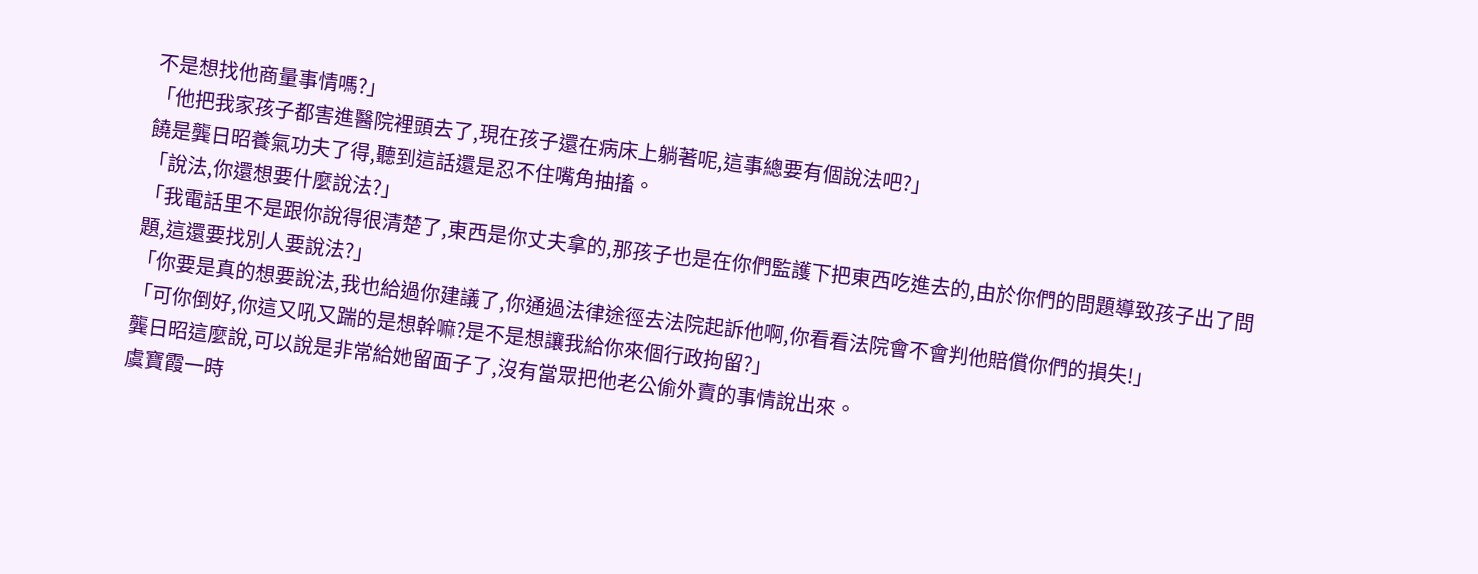不是想找他商量事情嗎?」
「他把我家孩子都害進醫院裡頭去了,現在孩子還在病床上躺著呢,這事總要有個說法吧?」
饒是龔日昭養氣功夫了得,聽到這話還是忍不住嘴角抽搐。
「說法,你還想要什麼說法?」
「我電話里不是跟你說得很清楚了,東西是你丈夫拿的,那孩子也是在你們監護下把東西吃進去的,由於你們的問題導致孩子出了問題,這還要找別人要說法?」
「你要是真的想要說法,我也給過你建議了,你通過法律途徑去法院起訴他啊,你看看法院會不會判他賠償你們的損失!」
「可你倒好,你這又吼又踹的是想幹嘛?是不是想讓我給你來個行政拘留?」
龔日昭這麼說,可以說是非常給她留面子了,沒有當眾把他老公偷外賣的事情說出來。
虞寶霞一時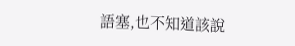語塞,也不知道該說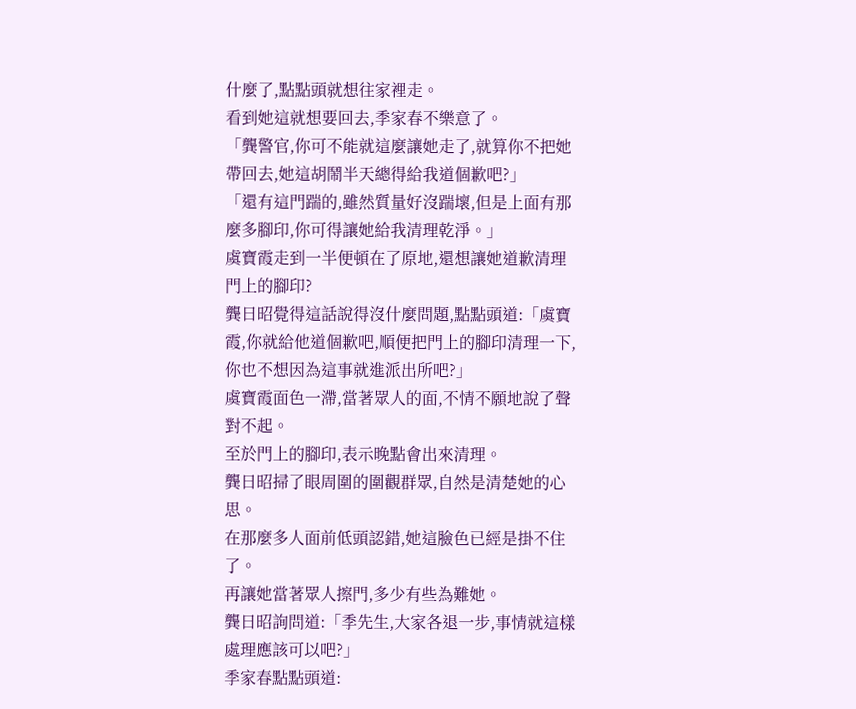什麼了,點點頭就想往家裡走。
看到她這就想要回去,季家春不樂意了。
「龔警官,你可不能就這麼讓她走了,就算你不把她帶回去,她這胡鬧半天總得給我道個歉吧?」
「還有這門踹的,雖然質量好沒踹壞,但是上面有那麼多腳印,你可得讓她給我清理乾淨。」
虞寶霞走到一半便頓在了原地,還想讓她道歉清理門上的腳印?
龔日昭覺得這話說得沒什麼問題,點點頭道:「虞寶霞,你就給他道個歉吧,順便把門上的腳印清理一下,你也不想因為這事就進派出所吧?」
虞寶霞面色一滯,當著眾人的面,不情不願地說了聲對不起。
至於門上的腳印,表示晚點會出來清理。
龔日昭掃了眼周圍的圍觀群眾,自然是清楚她的心思。
在那麼多人面前低頭認錯,她這臉色已經是掛不住了。
再讓她當著眾人擦門,多少有些為難她。
龔日昭詢問道:「季先生,大家各退一步,事情就這樣處理應該可以吧?」
季家春點點頭道: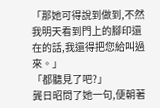「那她可得說到做到,不然我明天看到門上的腳印還在的話,我還得把您給叫過來。」
「都聽見了吧?」
龔日昭問了她一句,便朝著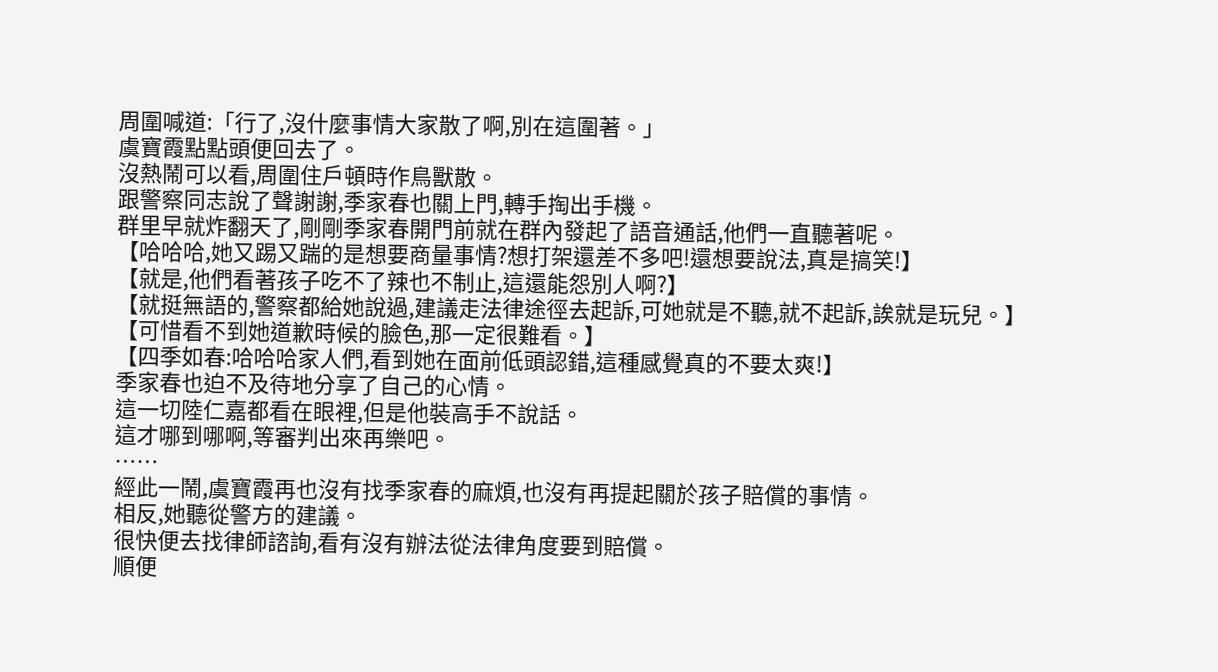周圍喊道:「行了,沒什麼事情大家散了啊,別在這圍著。」
虞寶霞點點頭便回去了。
沒熱鬧可以看,周圍住戶頓時作鳥獸散。
跟警察同志說了聲謝謝,季家春也關上門,轉手掏出手機。
群里早就炸翻天了,剛剛季家春開門前就在群內發起了語音通話,他們一直聽著呢。
【哈哈哈,她又踢又踹的是想要商量事情?想打架還差不多吧!還想要說法,真是搞笑!】
【就是,他們看著孩子吃不了辣也不制止,這還能怨別人啊?】
【就挺無語的,警察都給她說過,建議走法律途徑去起訴,可她就是不聽,就不起訴,誒就是玩兒。】
【可惜看不到她道歉時候的臉色,那一定很難看。】
【四季如春:哈哈哈家人們,看到她在面前低頭認錯,這種感覺真的不要太爽!】
季家春也迫不及待地分享了自己的心情。
這一切陸仁嘉都看在眼裡,但是他裝高手不說話。
這才哪到哪啊,等審判出來再樂吧。
……
經此一鬧,虞寶霞再也沒有找季家春的麻煩,也沒有再提起關於孩子賠償的事情。
相反,她聽從警方的建議。
很快便去找律師諮詢,看有沒有辦法從法律角度要到賠償。
順便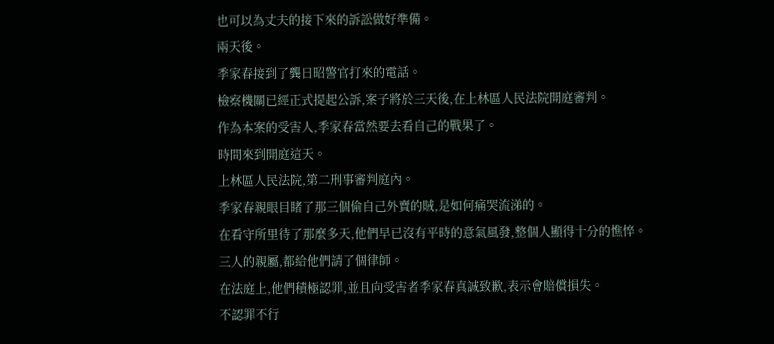也可以為丈夫的接下來的訴訟做好準備。
兩天後。
季家春接到了龔日昭警官打來的電話。
檢察機關已經正式提起公訴,案子將於三天後,在上林區人民法院開庭審判。
作為本案的受害人,季家春當然要去看自己的戰果了。
時間來到開庭這天。
上林區人民法院,第二刑事審判庭內。
季家春親眼目睹了那三個偷自己外賣的賊,是如何痛哭流涕的。
在看守所里待了那麼多天,他們早已沒有平時的意氣風發,整個人顯得十分的憔悴。
三人的親屬,都給他們請了個律師。
在法庭上,他們積極認罪,並且向受害者季家春真誠致歉,表示會賠償損失。
不認罪不行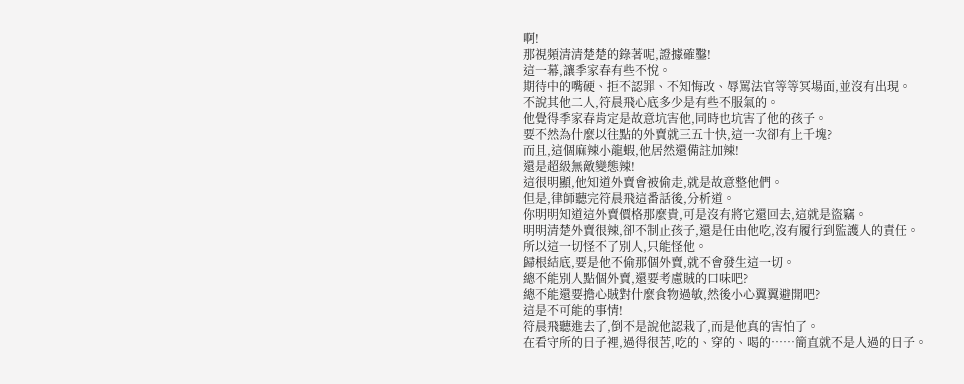啊!
那視頻清清楚楚的錄著呢,證據確鑿!
這一幕,讓季家春有些不悅。
期待中的嘴硬、拒不認罪、不知悔改、辱罵法官等等冥場面,並沒有出現。
不說其他二人,符晨飛心底多少是有些不服氣的。
他覺得季家春肯定是故意坑害他,同時也坑害了他的孩子。
要不然為什麼以往點的外賣就三五十快,這一次卻有上千塊?
而且,這個麻辣小龍蝦,他居然還備註加辣!
還是超級無敵變態辣!
這很明顯,他知道外賣會被偷走,就是故意整他們。
但是,律師聽完符晨飛這番話後,分析道。
你明明知道這外賣價格那麼貴,可是沒有將它還回去,這就是盜竊。
明明清楚外賣很辣,卻不制止孩子,還是任由他吃,沒有履行到監護人的責任。
所以這一切怪不了別人,只能怪他。
歸根結底,要是他不偷那個外賣,就不會發生這一切。
總不能別人點個外賣,還要考慮賊的口味吧?
總不能還要擔心賊對什麼食物過敏,然後小心翼翼避開吧?
這是不可能的事情!
符晨飛聽進去了,倒不是說他認栽了,而是他真的害怕了。
在看守所的日子裡,過得很苦,吃的、穿的、喝的……簡直就不是人過的日子。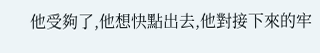他受夠了,他想快點出去,他對接下來的牢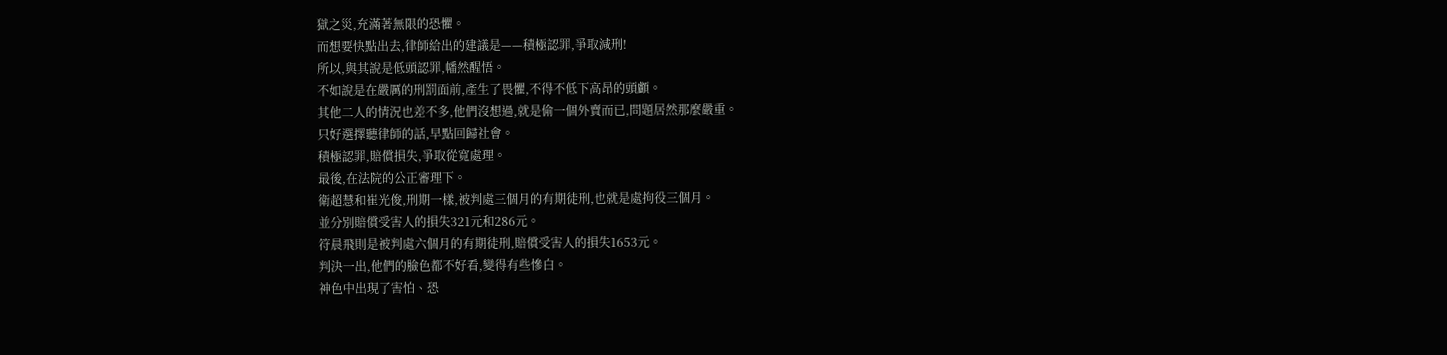獄之災,充滿著無限的恐懼。
而想要快點出去,律師給出的建議是——積極認罪,爭取減刑!
所以,與其說是低頭認罪,幡然醒悟。
不如說是在嚴厲的刑罰面前,產生了畏懼,不得不低下高昂的頭顱。
其他二人的情況也差不多,他們沒想過,就是偷一個外賣而已,問題居然那麼嚴重。
只好選擇聽律師的話,早點回歸社會。
積極認罪,賠償損失,爭取從寬處理。
最後,在法院的公正審理下。
衛超慧和崔光俊,刑期一樣,被判處三個月的有期徒刑,也就是處拘役三個月。
並分別賠償受害人的損失321元和286元。
符晨飛則是被判處六個月的有期徒刑,賠償受害人的損失1653元。
判決一出,他們的臉色都不好看,變得有些慘白。
神色中出現了害怕、恐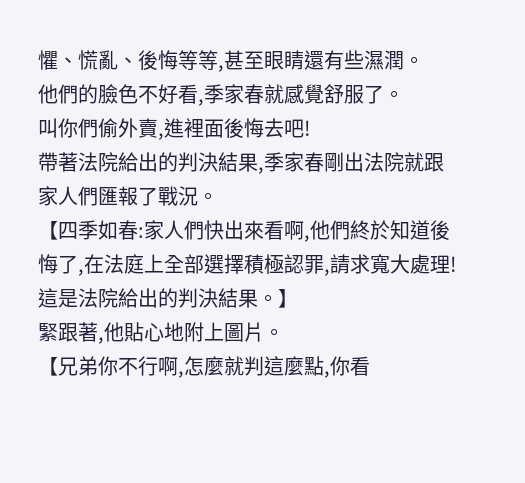懼、慌亂、後悔等等,甚至眼睛還有些濕潤。
他們的臉色不好看,季家春就感覺舒服了。
叫你們偷外賣,進裡面後悔去吧!
帶著法院給出的判決結果,季家春剛出法院就跟家人們匯報了戰況。
【四季如春:家人們快出來看啊,他們終於知道後悔了,在法庭上全部選擇積極認罪,請求寬大處理!這是法院給出的判決結果。】
緊跟著,他貼心地附上圖片。
【兄弟你不行啊,怎麼就判這麼點,你看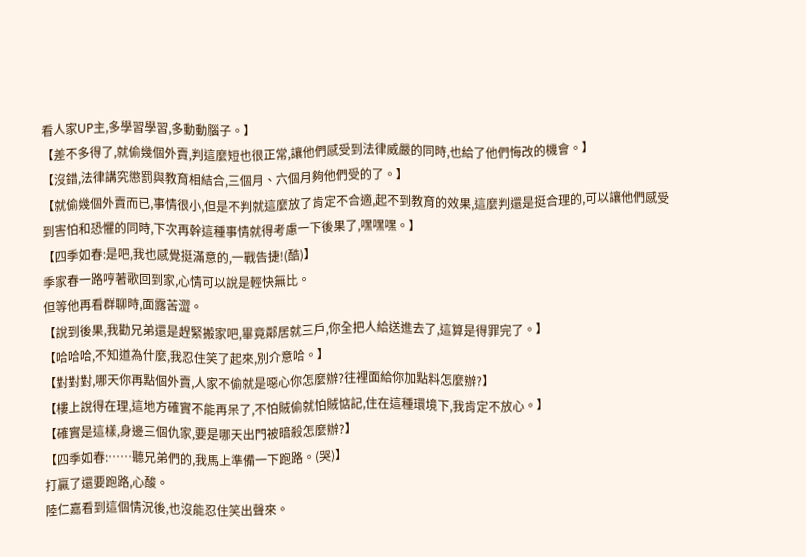看人家UP主,多學習學習,多動動腦子。】
【差不多得了,就偷幾個外賣,判這麼短也很正常,讓他們感受到法律威嚴的同時,也給了他們悔改的機會。】
【沒錯,法律講究懲罰與教育相結合,三個月、六個月夠他們受的了。】
【就偷幾個外賣而已,事情很小,但是不判就這麼放了肯定不合適,起不到教育的效果,這麼判還是挺合理的,可以讓他們感受到害怕和恐懼的同時,下次再幹這種事情就得考慮一下後果了,嘿嘿嘿。】
【四季如春:是吧,我也感覺挺滿意的,一戰告捷!(酷)】
季家春一路哼著歌回到家,心情可以說是輕快無比。
但等他再看群聊時,面露苦澀。
【說到後果,我勸兄弟還是趕緊搬家吧,畢竟鄰居就三戶,你全把人給送進去了,這算是得罪完了。】
【哈哈哈,不知道為什麼,我忍住笑了起來,別介意哈。】
【對對對,哪天你再點個外賣,人家不偷就是噁心你怎麼辦?往裡面給你加點料怎麼辦?】
【樓上說得在理,這地方確實不能再呆了,不怕賊偷就怕賊惦記,住在這種環境下,我肯定不放心。】
【確實是這樣,身邊三個仇家,要是哪天出門被暗殺怎麼辦?】
【四季如春:……聽兄弟們的,我馬上準備一下跑路。(哭)】
打贏了還要跑路,心酸。
陸仁嘉看到這個情況後,也沒能忍住笑出聲來。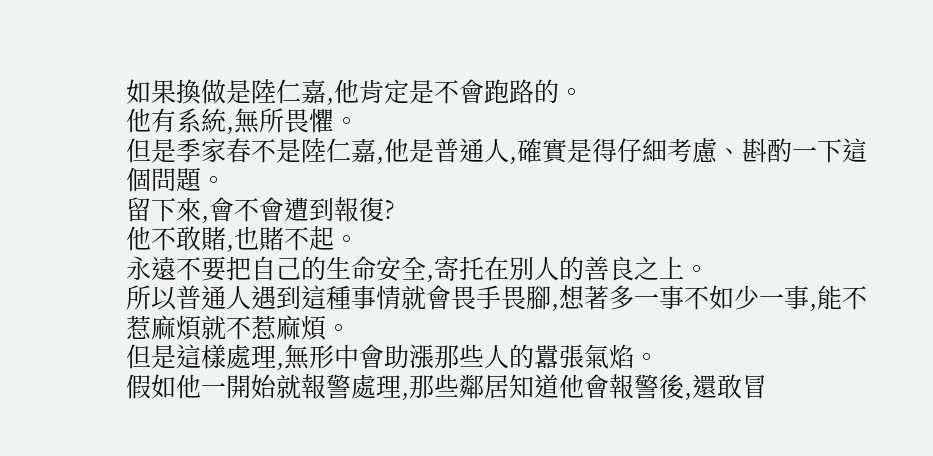如果換做是陸仁嘉,他肯定是不會跑路的。
他有系統,無所畏懼。
但是季家春不是陸仁嘉,他是普通人,確實是得仔細考慮、斟酌一下這個問題。
留下來,會不會遭到報復?
他不敢賭,也賭不起。
永遠不要把自己的生命安全,寄托在別人的善良之上。
所以普通人遇到這種事情就會畏手畏腳,想著多一事不如少一事,能不惹麻煩就不惹麻煩。
但是這樣處理,無形中會助漲那些人的囂張氣焰。
假如他一開始就報警處理,那些鄰居知道他會報警後,還敢冒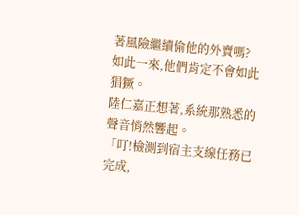著風險繼續偷他的外賣嗎?
如此一來,他們肯定不會如此猖獗。
陸仁嘉正想著,系統那熟悉的聲音悄然響起。
「叮!檢測到宿主支線任務已完成,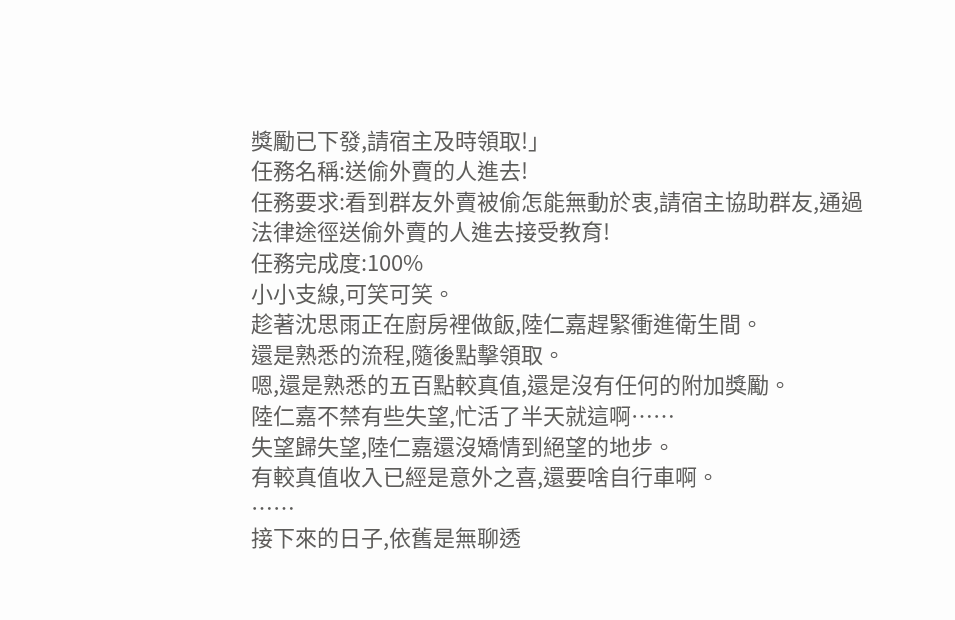獎勵已下發,請宿主及時領取!」
任務名稱:送偷外賣的人進去!
任務要求:看到群友外賣被偷怎能無動於衷,請宿主協助群友,通過法律途徑送偷外賣的人進去接受教育!
任務完成度:100%
小小支線,可笑可笑。
趁著沈思雨正在廚房裡做飯,陸仁嘉趕緊衝進衛生間。
還是熟悉的流程,隨後點擊領取。
嗯,還是熟悉的五百點較真值,還是沒有任何的附加獎勵。
陸仁嘉不禁有些失望,忙活了半天就這啊……
失望歸失望,陸仁嘉還沒矯情到絕望的地步。
有較真值收入已經是意外之喜,還要啥自行車啊。
……
接下來的日子,依舊是無聊透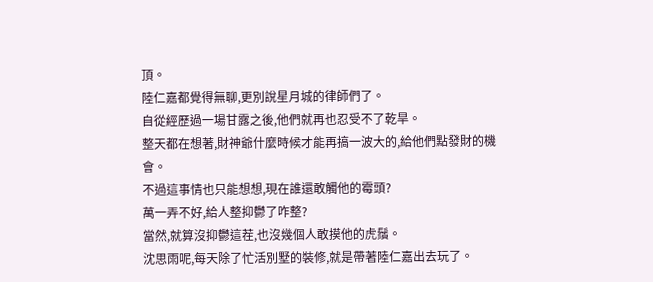頂。
陸仁嘉都覺得無聊,更別說星月城的律師們了。
自從經歷過一場甘露之後,他們就再也忍受不了乾旱。
整天都在想著,財神爺什麼時候才能再搞一波大的,給他們點發財的機會。
不過這事情也只能想想,現在誰還敢觸他的霉頭?
萬一弄不好,給人整抑鬱了咋整?
當然,就算沒抑鬱這茬,也沒幾個人敢摸他的虎鬚。
沈思雨呢,每天除了忙活別墅的裝修,就是帶著陸仁嘉出去玩了。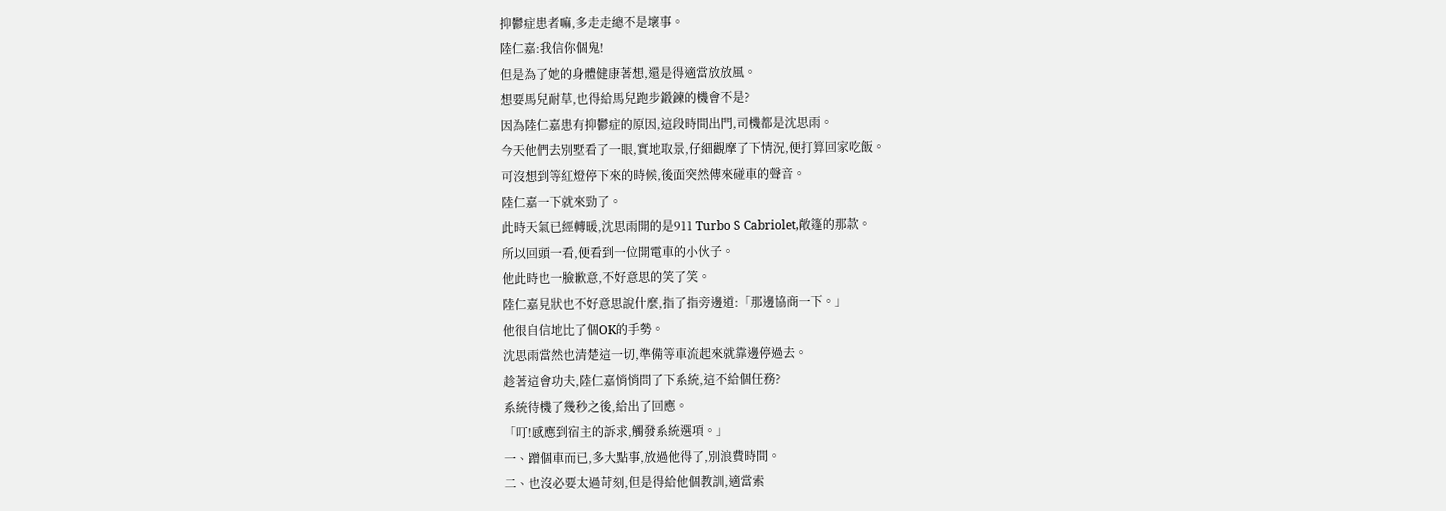抑鬱症患者嘛,多走走總不是壞事。
陸仁嘉:我信你個鬼!
但是為了她的身體健康著想,還是得適當放放風。
想要馬兒耐草,也得給馬兒跑步鍛鍊的機會不是?
因為陸仁嘉患有抑鬱症的原因,這段時間出門,司機都是沈思雨。
今天他們去別墅看了一眼,實地取景,仔細觀摩了下情況,便打算回家吃飯。
可沒想到等紅燈停下來的時候,後面突然傳來碰車的聲音。
陸仁嘉一下就來勁了。
此時天氣已經轉暖,沈思雨開的是911 Turbo S Cabriolet,敞篷的那款。
所以回頭一看,便看到一位開電車的小伙子。
他此時也一臉歉意,不好意思的笑了笑。
陸仁嘉見狀也不好意思說什麼,指了指旁邊道:「那邊協商一下。」
他很自信地比了個OK的手勢。
沈思雨當然也清楚這一切,準備等車流起來就靠邊停過去。
趁著這會功夫,陸仁嘉悄悄問了下系統,這不給個任務?
系統待機了幾秒之後,給出了回應。
「叮!感應到宿主的訴求,觸發系統選項。」
一、蹭個車而已,多大點事,放過他得了,別浪費時間。
二、也沒必要太過苛刻,但是得給他個教訓,適當索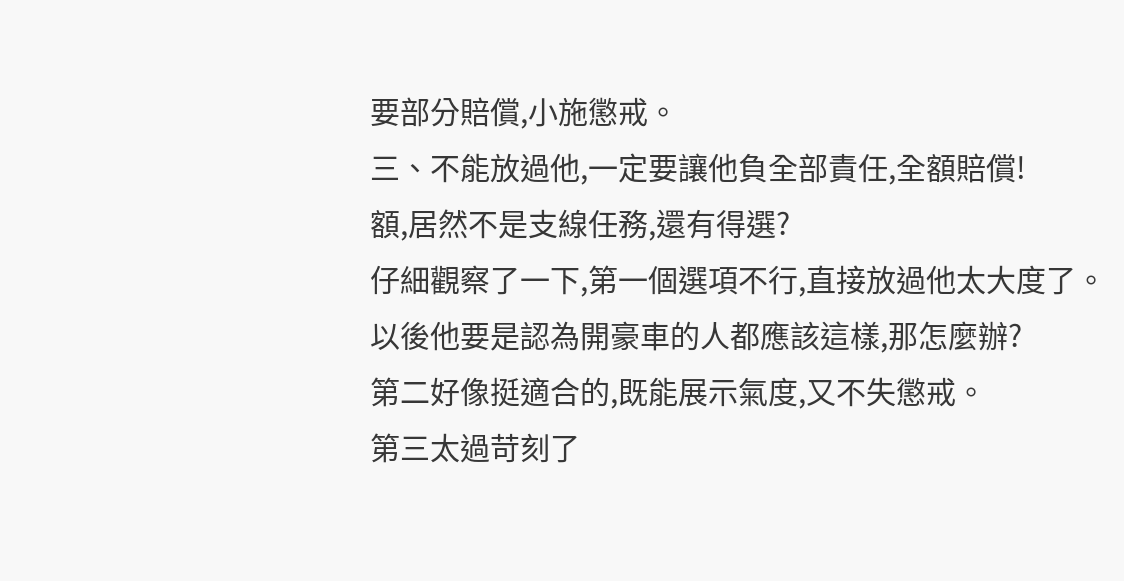要部分賠償,小施懲戒。
三、不能放過他,一定要讓他負全部責任,全額賠償!
額,居然不是支線任務,還有得選?
仔細觀察了一下,第一個選項不行,直接放過他太大度了。
以後他要是認為開豪車的人都應該這樣,那怎麼辦?
第二好像挺適合的,既能展示氣度,又不失懲戒。
第三太過苛刻了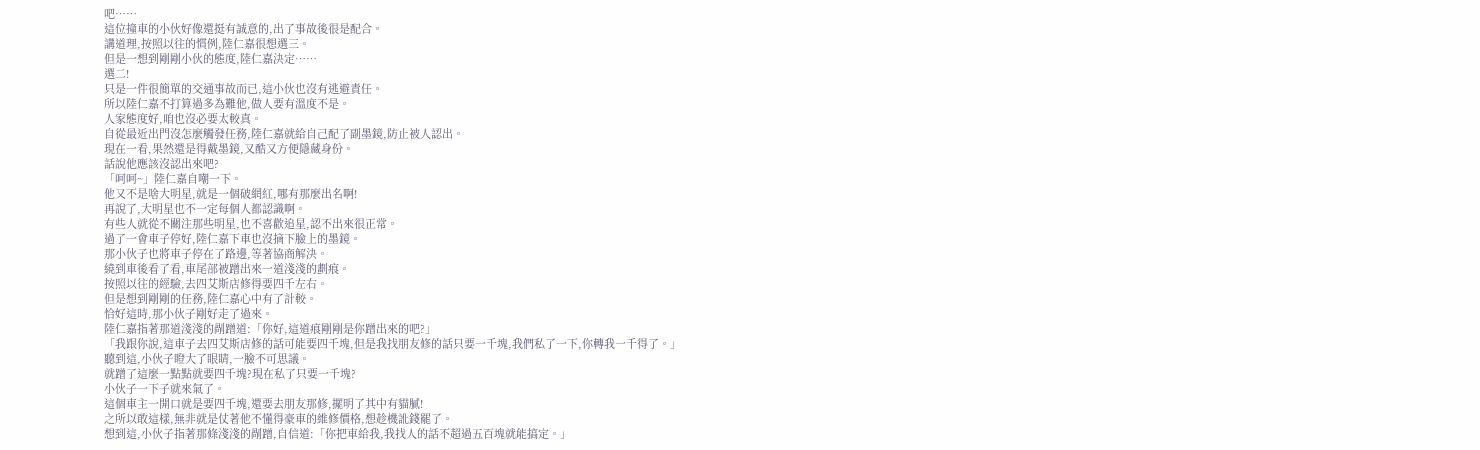吧……
這位撞車的小伙好像還挺有誠意的,出了事故後很是配合。
講道理,按照以往的慣例,陸仁嘉很想選三。
但是一想到剛剛小伙的態度,陸仁嘉決定……
選二!
只是一件很簡單的交通事故而已,這小伙也沒有逃避責任。
所以陸仁嘉不打算過多為難他,做人要有溫度不是。
人家態度好,咱也沒必要太較真。
自從最近出門沒怎麼觸發任務,陸仁嘉就給自己配了副墨鏡,防止被人認出。
現在一看,果然還是得戴墨鏡,又酷又方便隱藏身份。
話說他應該沒認出來吧?
「呵呵~」陸仁嘉自嘲一下。
他又不是啥大明星,就是一個破網紅,哪有那麼出名啊!
再說了,大明星也不一定每個人都認識啊。
有些人就從不關注那些明星,也不喜歡追星,認不出來很正常。
過了一會車子停好,陸仁嘉下車也沒摘下臉上的墨鏡。
那小伙子也將車子停在了路邊,等著協商解決。
繞到車後看了看,車尾部被蹭出來一道淺淺的劃痕。
按照以往的經驗,去四艾斯店修得要四千左右。
但是想到剛剛的任務,陸仁嘉心中有了計較。
恰好這時,那小伙子剛好走了過來。
陸仁嘉指著那道淺淺的剮蹭道:「你好,這道痕剛剛是你蹭出來的吧?」
「我跟你說,這車子去四艾斯店修的話可能要四千塊,但是我找朋友修的話只要一千塊,我們私了一下,你轉我一千得了。」
聽到這,小伙子瞪大了眼睛,一臉不可思議。
就蹭了這麼一點點就要四千塊?現在私了只要一千塊?
小伙子一下子就來氣了。
這個車主一開口就是要四千塊,還要去朋友那修,擺明了其中有貓膩!
之所以敢這樣,無非就是仗著他不懂得豪車的維修價格,想趁機訛錢罷了。
想到這,小伙子指著那條淺淺的剮蹭,自信道:「你把車給我,我找人的話不超過五百塊就能搞定。」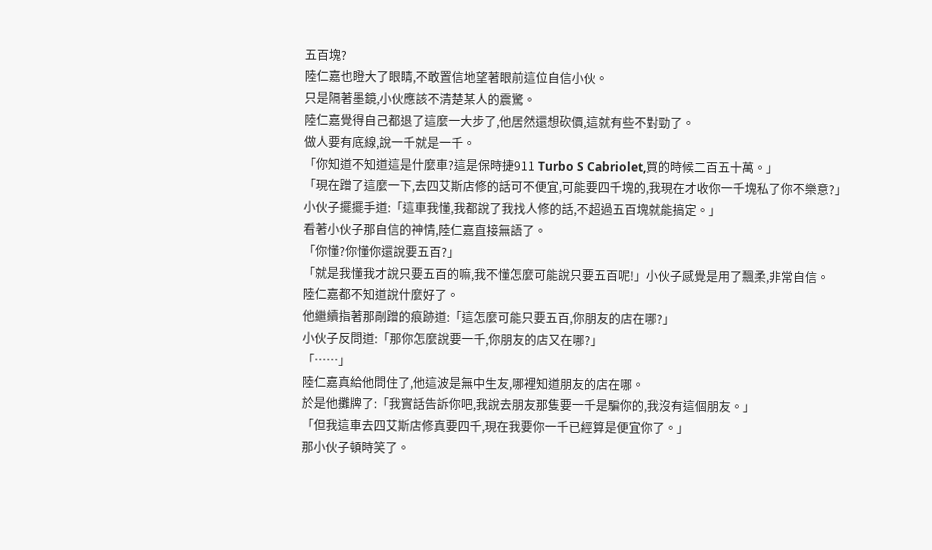五百塊?
陸仁嘉也瞪大了眼睛,不敢置信地望著眼前這位自信小伙。
只是隔著墨鏡,小伙應該不清楚某人的震驚。
陸仁嘉覺得自己都退了這麼一大步了,他居然還想砍價,這就有些不對勁了。
做人要有底線,說一千就是一千。
「你知道不知道這是什麼車?這是保時捷911 Turbo S Cabriolet,買的時候二百五十萬。」
「現在蹭了這麼一下,去四艾斯店修的話可不便宜,可能要四千塊的,我現在才收你一千塊私了你不樂意?」
小伙子擺擺手道:「這車我懂,我都說了我找人修的話,不超過五百塊就能搞定。」
看著小伙子那自信的神情,陸仁嘉直接無語了。
「你懂?你懂你還說要五百?」
「就是我懂我才說只要五百的嘛,我不懂怎麼可能說只要五百呢!」小伙子感覺是用了飄柔,非常自信。
陸仁嘉都不知道說什麼好了。
他繼續指著那剮蹭的痕跡道:「這怎麼可能只要五百,你朋友的店在哪?」
小伙子反問道:「那你怎麼說要一千,你朋友的店又在哪?」
「……」
陸仁嘉真給他問住了,他這波是無中生友,哪裡知道朋友的店在哪。
於是他攤牌了:「我實話告訴你吧,我說去朋友那隻要一千是騙你的,我沒有這個朋友。」
「但我這車去四艾斯店修真要四千,現在我要你一千已經算是便宜你了。」
那小伙子頓時笑了。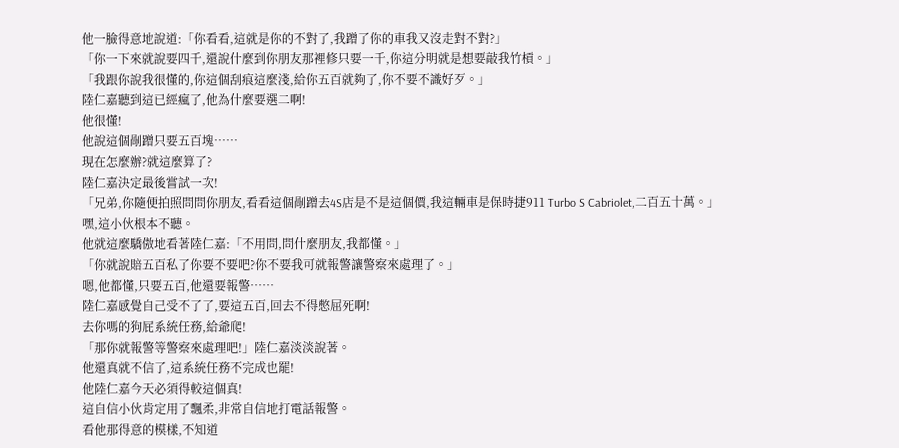他一臉得意地說道:「你看看,這就是你的不對了,我蹭了你的車我又沒走對不對?」
「你一下來就說要四千,還說什麼到你朋友那裡修只要一千,你這分明就是想要敲我竹槓。」
「我跟你說我很懂的,你這個刮痕這麼淺,給你五百就夠了,你不要不識好歹。」
陸仁嘉聽到這已經瘋了,他為什麼要選二啊!
他很懂!
他說這個剮蹭只要五百塊……
現在怎麼辦?就這麼算了?
陸仁嘉決定最後嘗試一次!
「兄弟,你隨便拍照問問你朋友,看看這個剮蹭去4S店是不是這個價,我這輛車是保時捷911 Turbo S Cabriolet,二百五十萬。」
嘿,這小伙根本不聽。
他就這麼驕傲地看著陸仁嘉:「不用問,問什麼朋友,我都懂。」
「你就說賠五百私了你要不要吧?你不要我可就報警讓警察來處理了。」
嗯,他都懂,只要五百,他還要報警……
陸仁嘉感覺自己受不了了,要這五百,回去不得憋屈死啊!
去你嗎的狗屁系統任務,給爺爬!
「那你就報警等警察來處理吧!」陸仁嘉淡淡說著。
他還真就不信了,這系統任務不完成也罷!
他陸仁嘉今天必須得較這個真!
這自信小伙肯定用了飄柔,非常自信地打電話報警。
看他那得意的模樣,不知道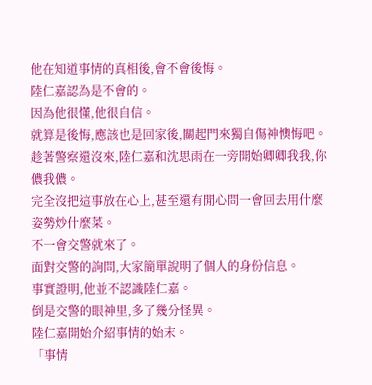他在知道事情的真相後,會不會後悔。
陸仁嘉認為是不會的。
因為他很懂,他很自信。
就算是後悔,應該也是回家後,關起門來獨自傷神懊悔吧。
趁著警察還沒來,陸仁嘉和沈思雨在一旁開始卿卿我我,你儂我儂。
完全沒把這事放在心上,甚至還有閒心問一會回去用什麼姿勢炒什麼菜。
不一會交警就來了。
面對交警的詢問,大家簡單說明了個人的身份信息。
事實證明,他並不認識陸仁嘉。
倒是交警的眼神里,多了幾分怪異。
陸仁嘉開始介紹事情的始末。
「事情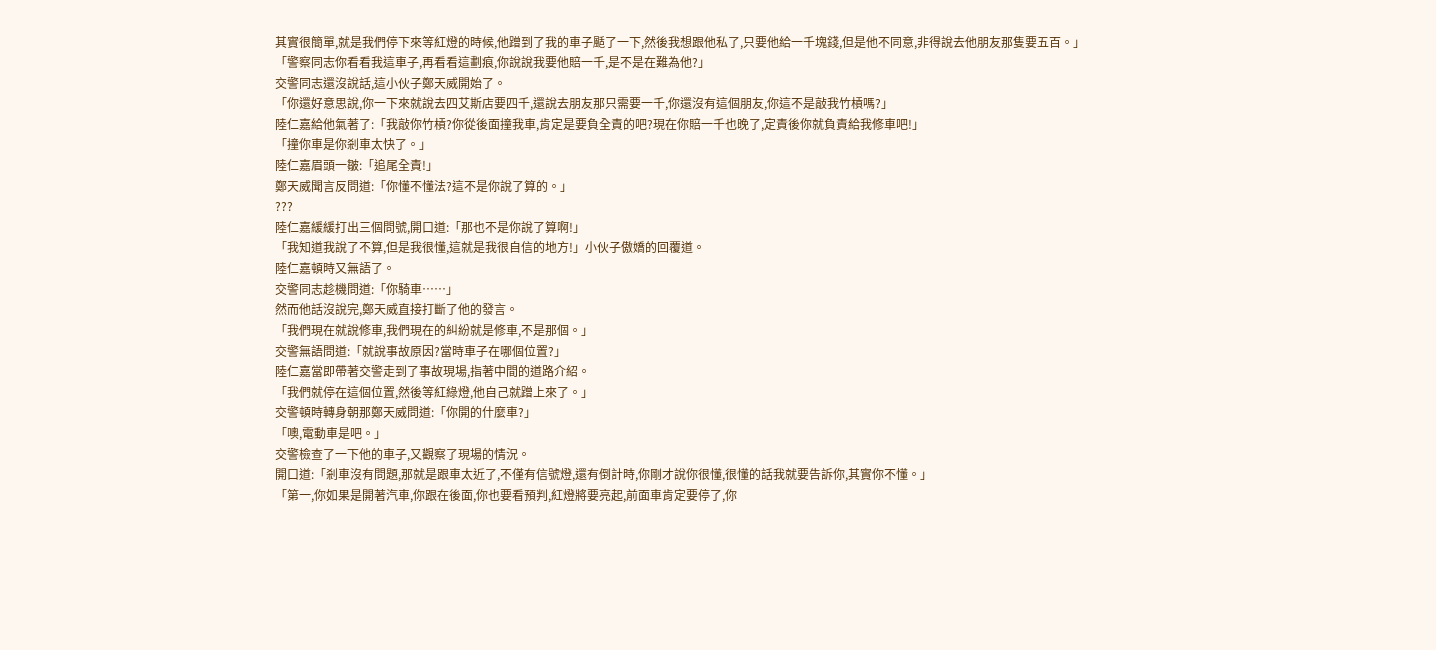其實很簡單,就是我們停下來等紅燈的時候,他蹭到了我的車子颳了一下,然後我想跟他私了,只要他給一千塊錢,但是他不同意,非得說去他朋友那隻要五百。」
「警察同志你看看我這車子,再看看這劃痕,你說說我要他賠一千,是不是在難為他?」
交警同志還沒說話,這小伙子鄭天威開始了。
「你還好意思說,你一下來就說去四艾斯店要四千,還說去朋友那只需要一千,你還沒有這個朋友,你這不是敲我竹槓嗎?」
陸仁嘉給他氣著了:「我敲你竹槓?你從後面撞我車,肯定是要負全責的吧?現在你賠一千也晚了,定責後你就負責給我修車吧!」
「撞你車是你剎車太快了。」
陸仁嘉眉頭一皺:「追尾全責!」
鄭天威聞言反問道:「你懂不懂法?這不是你說了算的。」
???
陸仁嘉緩緩打出三個問號,開口道:「那也不是你說了算啊!」
「我知道我說了不算,但是我很懂,這就是我很自信的地方!」小伙子傲嬌的回覆道。
陸仁嘉頓時又無語了。
交警同志趁機問道:「你騎車……」
然而他話沒說完,鄭天威直接打斷了他的發言。
「我們現在就說修車,我們現在的糾紛就是修車,不是那個。」
交警無語問道:「就說事故原因?當時車子在哪個位置?」
陸仁嘉當即帶著交警走到了事故現場,指著中間的道路介紹。
「我們就停在這個位置,然後等紅綠燈,他自己就蹭上來了。」
交警頓時轉身朝那鄭天威問道:「你開的什麼車?」
「噢,電動車是吧。」
交警檢查了一下他的車子,又觀察了現場的情況。
開口道:「剎車沒有問題,那就是跟車太近了,不僅有信號燈,還有倒計時,你剛才說你很懂,很懂的話我就要告訴你,其實你不懂。」
「第一,你如果是開著汽車,你跟在後面,你也要看預判,紅燈將要亮起,前面車肯定要停了,你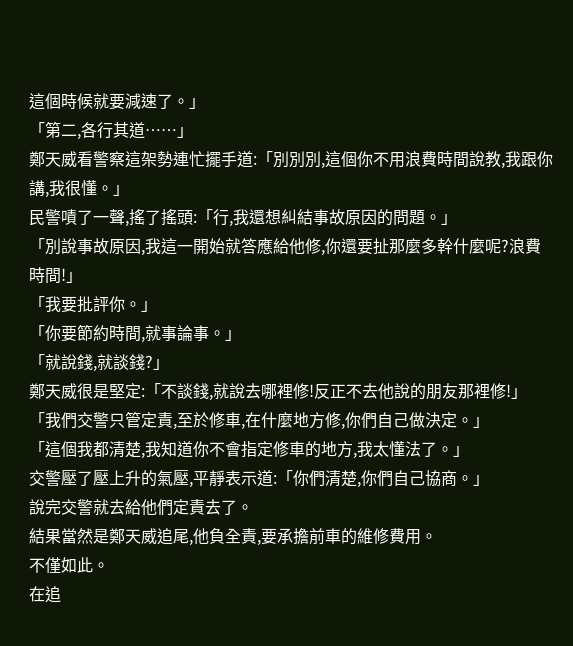這個時候就要減速了。」
「第二,各行其道……」
鄭天威看警察這架勢連忙擺手道:「別別別,這個你不用浪費時間說教,我跟你講,我很懂。」
民警嘖了一聲,搖了搖頭:「行,我還想糾結事故原因的問題。」
「別說事故原因,我這一開始就答應給他修,你還要扯那麼多幹什麼呢?浪費時間!」
「我要批評你。」
「你要節約時間,就事論事。」
「就說錢,就談錢?」
鄭天威很是堅定:「不談錢,就說去哪裡修!反正不去他說的朋友那裡修!」
「我們交警只管定責,至於修車,在什麼地方修,你們自己做決定。」
「這個我都清楚,我知道你不會指定修車的地方,我太懂法了。」
交警壓了壓上升的氣壓,平靜表示道:「你們清楚,你們自己協商。」
說完交警就去給他們定責去了。
結果當然是鄭天威追尾,他負全責,要承擔前車的維修費用。
不僅如此。
在追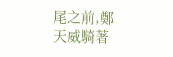尾之前,鄭天威騎著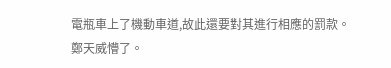電瓶車上了機動車道,故此還要對其進行相應的罰款。
鄭天威懵了。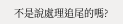不是說處理追尾的嗎?